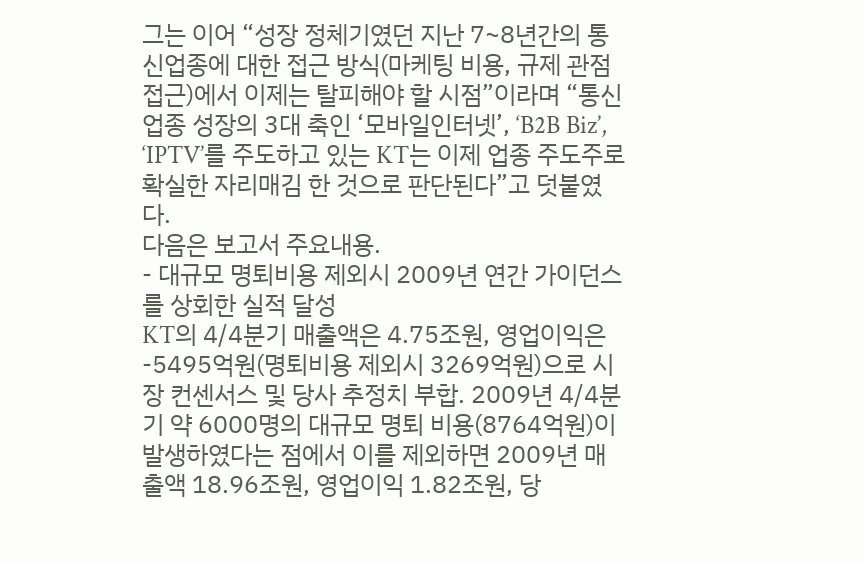그는 이어 “성장 정체기였던 지난 7~8년간의 통신업종에 대한 접근 방식(마케팅 비용, 규제 관점 접근)에서 이제는 탈피해야 할 시점”이라며 “통신업종 성장의 3대 축인 ‘모바일인터넷’, ‘B2B Biz’, ‘IPTV’를 주도하고 있는 KT는 이제 업종 주도주로 확실한 자리매김 한 것으로 판단된다”고 덧붙였다.
다음은 보고서 주요내용.
- 대규모 명퇴비용 제외시 2009년 연간 가이던스를 상회한 실적 달성
KT의 4/4분기 매출액은 4.75조원, 영업이익은 -5495억원(명퇴비용 제외시 3269억원)으로 시장 컨센서스 및 당사 추정치 부합. 2009년 4/4분기 약 6000명의 대규모 명퇴 비용(8764억원)이 발생하였다는 점에서 이를 제외하면 2009년 매출액 18.96조원, 영업이익 1.82조원, 당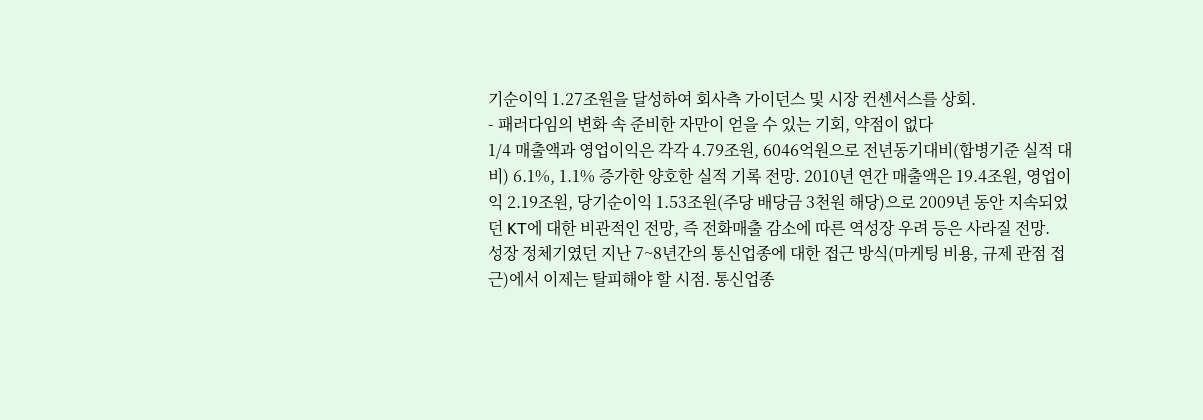기순이익 1.27조원을 달성하여 회사측 가이던스 및 시장 컨센서스를 상회.
- 패러다임의 변화 속 준비한 자만이 얻을 수 있는 기회, 약점이 없다
1/4 매출액과 영업이익은 각각 4.79조원, 6046억원으로 전년동기대비(합병기준 실적 대비) 6.1%, 1.1% 증가한 양호한 실적 기록 전망. 2010년 연간 매출액은 19.4조원, 영업이익 2.19조원, 당기순이익 1.53조원(주당 배당금 3천원 해당)으로 2009년 동안 지속되었던 KT에 대한 비관적인 전망, 즉 전화매출 감소에 따른 역성장 우려 등은 사라질 전망.
성장 정체기였던 지난 7~8년간의 통신업종에 대한 접근 방식(마케팅 비용, 규제 관점 접근)에서 이제는 탈피해야 할 시점. 통신업종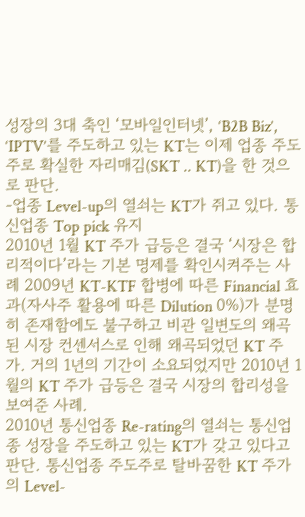성장의 3대 축인 ‘모바일인터넷’, ‘B2B Biz’, ‘IPTV’를 주도하고 있는 KT는 이제 업종 주도주로 확실한 자리매김(SKT .. KT)을 한 것으로 판단.
-업종 Level-up의 열쇠는 KT가 쥐고 있다. 통신업종 Top pick 유지
2010년 1월 KT 주가 급등은 결국 ‘시장은 합리적이다’라는 기본 명제를 확인시켜주는 사례 2009년 KT-KTF 합병에 따른 Financial 효과(자사주 활용에 따른 Dilution 0%)가 분명히 존재함에도 불구하고 비관 일변도의 왜곡된 시장 컨센서스로 인해 왜곡되었던 KT 주가. 거의 1년의 기간이 소요되었지만 2010년 1월의 KT 주가 급등은 결국 시장의 합리성을 보여준 사례.
2010년 통신업종 Re-rating의 열쇠는 통신업종 성장을 주도하고 있는 KT가 갖고 있다고 판단. 통신업종 주도주로 탈바꿈한 KT 주가의 Level-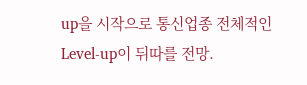up을 시작으로 통신업종 전체적인 Level-up이 뒤따를 전망.